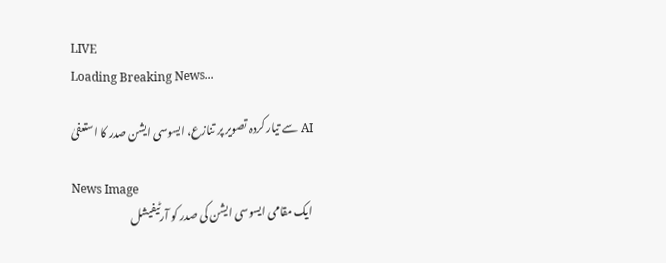LIVE
Loading Breaking News...

AI سے تیار کردہ تصویر پر تنازع، ایسوسی ایشن صدر کا استعفیٰ

News Image
ایک مقامی ایسوسی ایشن کی صدر کو آرٹیفیشل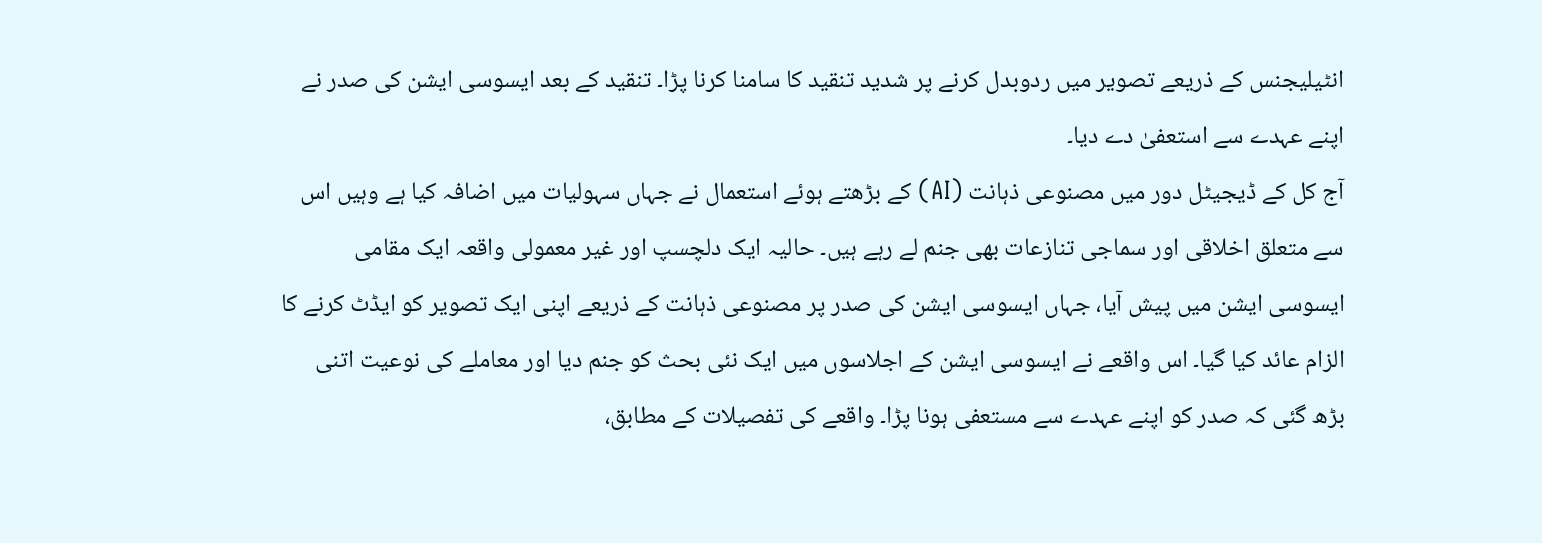انٹیلیجنس کے ذریعے تصویر میں ردوبدل کرنے پر شدید تنقید کا سامنا کرنا پڑا۔ تنقید کے بعد ایسوسی ایشن کی صدر نے اپنے عہدے سے استعفیٰ دے دیا۔
آج کل کے ڈیجیٹل دور میں مصنوعی ذہانت (AI) کے بڑھتے ہوئے استعمال نے جہاں سہولیات میں اضافہ کیا ہے وہیں اس سے متعلق اخلاقی اور سماجی تنازعات بھی جنم لے رہے ہیں۔ حالیہ ایک دلچسپ اور غیر معمولی واقعہ ایک مقامی ایسوسی ایشن میں پیش آیا، جہاں ایسوسی ایشن کی صدر پر مصنوعی ذہانت کے ذریعے اپنی ایک تصویر کو ایڈٹ کرنے کا الزام عائد کیا گیا۔ اس واقعے نے ایسوسی ایشن کے اجلاسوں میں ایک نئی بحث کو جنم دیا اور معاملے کی نوعیت اتنی بڑھ گئی کہ صدر کو اپنے عہدے سے مستعفی ہونا پڑا۔ واقعے کی تفصیلات کے مطابق،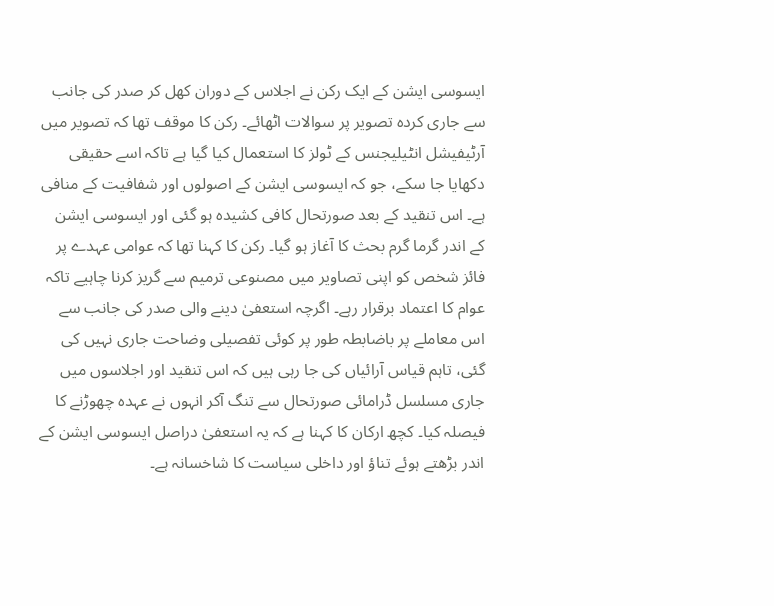ایسوسی ایشن کے ایک رکن نے اجلاس کے دوران کھل کر صدر کی جانب سے جاری کردہ تصویر پر سوالات اٹھائے۔ رکن کا موقف تھا کہ تصویر میں آرٹیفیشل انٹیلیجنس کے ٹولز کا استعمال کیا گیا ہے تاکہ اسے حقیقی دکھایا جا سکے، جو کہ ایسوسی ایشن کے اصولوں اور شفافیت کے منافی ہے۔ اس تنقید کے بعد صورتحال کافی کشیدہ ہو گئی اور ایسوسی ایشن کے اندر گرما گرم بحث کا آغاز ہو گیا۔ رکن کا کہنا تھا کہ عوامی عہدے پر فائز شخص کو اپنی تصاویر میں مصنوعی ترمیم سے گریز کرنا چاہیے تاکہ عوام کا اعتماد برقرار رہے۔ اگرچہ استعفیٰ دینے والی صدر کی جانب سے اس معاملے پر باضابطہ طور پر کوئی تفصیلی وضاحت جاری نہیں کی گئی، تاہم قیاس آرائیاں کی جا رہی ہیں کہ اس تنقید اور اجلاسوں میں جاری مسلسل ڈرامائی صورتحال سے تنگ آکر انہوں نے عہدہ چھوڑنے کا فیصلہ کیا۔ کچھ ارکان کا کہنا ہے کہ یہ استعفیٰ دراصل ایسوسی ایشن کے اندر بڑھتے ہوئے تناؤ اور داخلی سیاست کا شاخسانہ ہے۔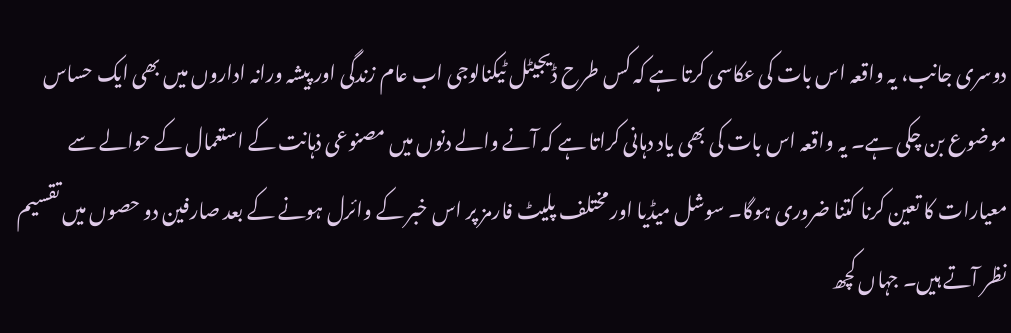دوسری جانب، یہ واقعہ اس بات کی عکاسی کرتا ہے کہ کس طرح ڈیجیٹل ٹیکنالوجی اب عام زندگی اور پیشہ ورانہ اداروں میں بھی ایک حساس موضوع بن چکی ہے۔ یہ واقعہ اس بات کی بھی یاد دہانی کراتا ہے کہ آنے والے دنوں میں مصنوعی ذہانت کے استعمال کے حوالے سے معیارات کا تعین کرنا کتنا ضروری ہوگا۔ سوشل میڈیا اور مختلف پلیٹ فارمز پر اس خبر کے وائرل ہونے کے بعد صارفین دو حصوں میں تقسیم نظر آتے ہیں۔ جہاں کچھ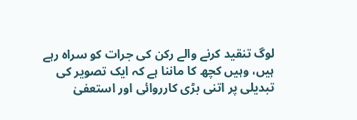لوگ تنقید کرنے والے رکن کی جرات کو سراہ رہے ہیں، وہیں کچھ کا ماننا ہے کہ ایک تصویر کی تبدیلی پر اتنی بڑی کارروائی اور استعفیٰ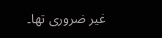غیر ضروری تھا۔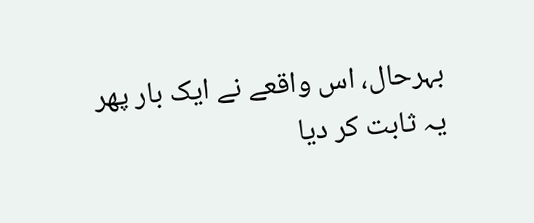بہرحال، اس واقعے نے ایک بار پھر یہ ثابت کر دیا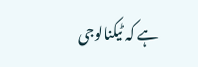ہے کہ ٹیکنالوجی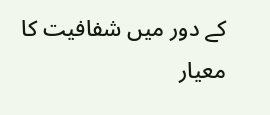کے دور میں شفافیت کا معیار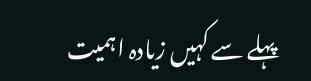پہلے سے کہیں زیادہ اہمیت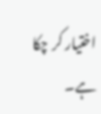اختیار کر چکا ہے۔